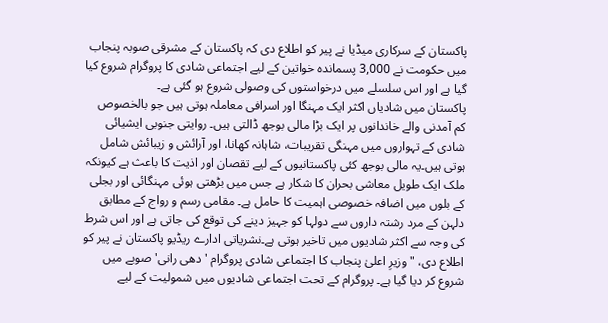پاکستان کے سرکاری میڈیا نے پیر کو اطلاع دی کہ پاکستان کے مشرقی صوبہ پنجاب میں حکومت نے 3,000 پسماندہ خواتین کے لیے اجتماعی شادی کا پروگرام شروع کیا گیا ہے اور اس سلسلے میں درخواستوں کی وصولی شروع ہو گئی ہے۔
پاکستان میں شادیاں اکثر ایک مہنگا اور اسرافی معاملہ ہوتی ہیں جو بالخصوص کم آمدنی والے خاندانوں پر ایک بڑا مالی بوجھ ڈالتی ہیں۔ روایتی جنوبی ایشیائی شادی کے تہواروں میں مہنگی تقریبات، شاہانہ کھانا، اور آرائش و زیبائش شامل ہوتی ہیں۔یہ مالی بوجھ کئی پاکستانیوں کے لیے تقصان اور اذیت کا باعث ہے کیونکہ ملک ایک طویل معاشی بحران کا شکار ہے جس میں بڑھتی ہوئی مہنگائی اور بجلی کے بلوں میں اضافہ خصوصی اہمیت کا حامل ہے۔ مقامی رسم و رواج کے مطابق دلہن کے مرد رشتہ داروں سے دولہا کو جہیز دینے کی توقع کی جاتی ہے اور اس شرط کی وجہ سے اکثر شادیوں میں تاخیر ہوتی ہے۔نشریاتی ادارے ریڈیو پاکستان نے پیر کو اطلاع دی، "وزیرِ اعلیٰ پنجاب کا اجتماعی شادی پروگرام 'دھی رانی' صوبے میں شروع کر دیا گیا ہے۔ پروگرام کے تحت اجتماعی شادیوں میں شمولیت کے لیے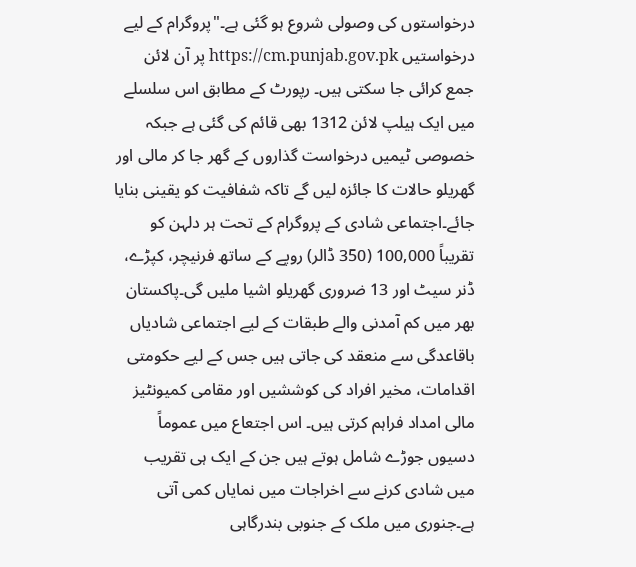درخواستوں کی وصولی شروع ہو گئی ہے۔"پروگرام کے لیے درخواستیں https://cm.punjab.gov.pk پر آن لائن جمع کرائی جا سکتی ہیں۔ رپورٹ کے مطابق اس سلسلے میں ایک ہیلپ لائن 1312 بھی قائم کی گئی ہے جبکہ خصوصی ٹیمیں درخواست گذاروں کے گھر جا کر مالی اور گھریلو حالات کا جائزہ لیں گے تاکہ شفافیت کو یقینی بنایا جائے۔اجتماعی شادی کے پروگرام کے تحت ہر دلہن کو تقریباً 100,000 (350 ڈالر) روپے کے ساتھ فرنیچر، کپڑے، ڈنر سیٹ اور 13 ضروری گھریلو اشیا ملیں گی۔پاکستان بھر میں کم آمدنی والے طبقات کے لیے اجتماعی شادیاں باقاعدگی سے منعقد کی جاتی ہیں جس کے لیے حکومتی اقدامات، مخیر افراد کی کوششیں اور مقامی کمیونٹیز مالی امداد فراہم کرتی ہیں۔ اس اجتعاع میں عموماً دسیوں جوڑے شامل ہوتے ہیں جن کے ایک ہی تقریب میں شادی کرنے سے اخراجات میں نمایاں کمی آتی ہے۔جنوری میں ملک کے جنوبی بندرگاہی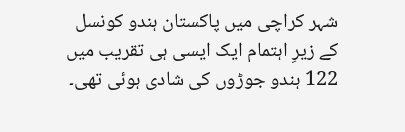شہر کراچی میں پاکستان ہندو کونسل کے زیرِ اہتمام ایک ایسی ہی تقریب میں 122 ہندو جوڑوں کی شادی ہوئی تھی۔